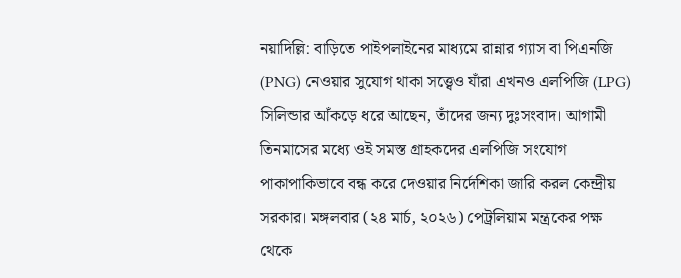নয়াদিল্লি: বাড়িতে পাইপলাইনের মাধ্যমে রান্নার গ্যাস বা পিএনজি (PNG) নেওয়ার সুযোগ থাকা সত্ত্বেও যাঁরা এখনও এলপিজি (LPG) সিলিন্ডার আঁকড়ে ধরে আছেন, তাঁদের জন্য দুঃসংবাদ। আগামী তিনমাসের মধ্যে ওই সমস্ত গ্রাহকদের এলপিজি সংযোগ পাকাপাকিভাবে বন্ধ করে দেওয়ার নির্দেশিকা জারি করল কেন্দ্রীয় সরকার। মঙ্গলবার (২৪ মার্চ, ২০২৬) পেট্রলিয়াম মন্ত্রকের পক্ষ থেকে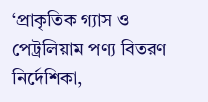‘প্রাকৃতিক গ্যাস ও পেট্রলিয়াম পণ্য বিতরণ নির্দেশিকা,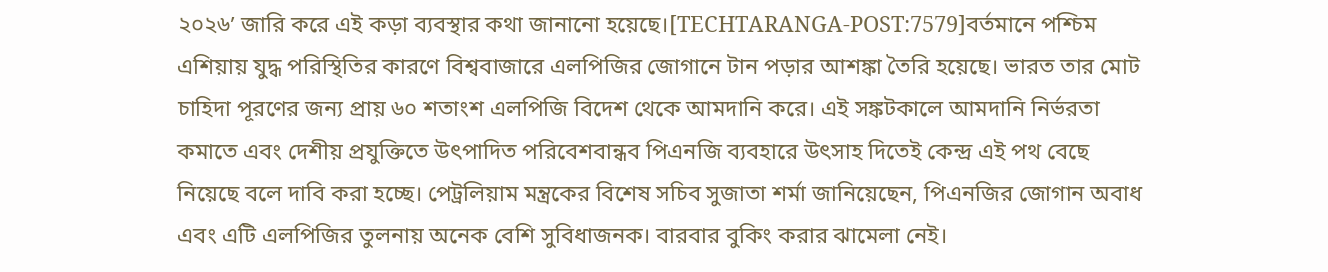২০২৬’ জারি করে এই কড়া ব্যবস্থার কথা জানানো হয়েছে।[TECHTARANGA-POST:7579]বর্তমানে পশ্চিম এশিয়ায় যুদ্ধ পরিস্থিতির কারণে বিশ্ববাজারে এলপিজির জোগানে টান পড়ার আশঙ্কা তৈরি হয়েছে। ভারত তার মোট চাহিদা পূরণের জন্য প্রায় ৬০ শতাংশ এলপিজি বিদেশ থেকে আমদানি করে। এই সঙ্কটকালে আমদানি নির্ভরতা কমাতে এবং দেশীয় প্রযুক্তিতে উৎপাদিত পরিবেশবান্ধব পিএনজি ব্যবহারে উৎসাহ দিতেই কেন্দ্র এই পথ বেছে নিয়েছে বলে দাবি করা হচ্ছে। পেট্রলিয়াম মন্ত্রকের বিশেষ সচিব সুজাতা শর্মা জানিয়েছেন, পিএনজির জোগান অবাধ এবং এটি এলপিজির তুলনায় অনেক বেশি সুবিধাজনক। বারবার বুকিং করার ঝামেলা নেই।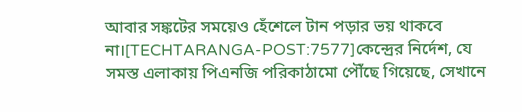আবার সঙ্কটের সময়েও হেঁশেলে টান পড়ার ভয় থাকবে না।[TECHTARANGA-POST:7577]কেন্দ্রের নির্দেশ, যে সমস্ত এলাকায় পিএনজি পরিকাঠামো পৌঁছে গিয়েছে, সেখানে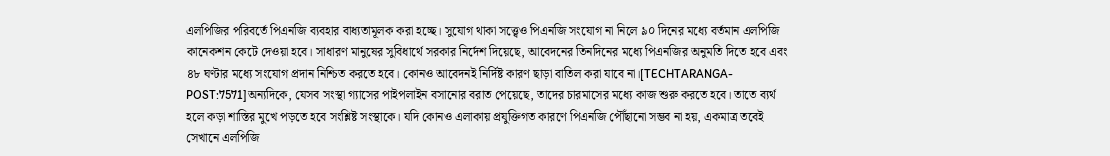এলপিজির পরিবর্তে পিএনজি ব্যবহার বাধ্যতামূলক করা হচ্ছে। সুযোগ থাকা সত্ত্বেও পিএনজি সংযোগ না নিলে ৯০ দিনের মধ্যে বর্তমান এলপিজি কানেকশন কেটে দেওয়া হবে। সাধারণ মানুষের সুবিধার্থে সরকার নির্দেশ দিয়েছে, আবেদনের তিনদিনের মধ্যে পিএনজির অনুমতি দিতে হবে এবং ৪৮ ঘণ্টার মধ্যে সংযোগ প্রদান নিশ্চিত করতে হবে। কোনও আবেদনই নির্দিষ্ট কারণ ছাড়া বাতিল করা যাবে না।[TECHTARANGA-POST:7571]অন্যদিকে, যেসব সংস্থা গ্যাসের পাইপলাইন বসানোর বরাত পেয়েছে, তাদের চারমাসের মধ্যে কাজ শুরু করতে হবে। তাতে ব্যর্থ হলে কড়া শাস্তির মুখে পড়তে হবে সংশ্লিষ্ট সংস্থাকে। যদি কোনও এলাকায় প্রযুক্তিগত কারণে পিএনজি পৌঁছানো সম্ভব না হয়, একমাত্র তবেই সেখানে এলপিজি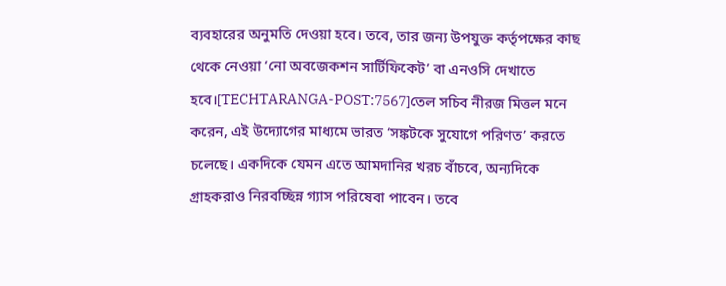ব্যবহারের অনুমতি দেওয়া হবে। তবে, তার জন্য উপযুক্ত কর্তৃপক্ষের কাছ থেকে নেওয়া ‘নো অবজেকশন সার্টিফিকেট’ বা এনওসি দেখাতে হবে।[TECHTARANGA-POST:7567]তেল সচিব নীরজ মিত্তল মনে করেন, এই উদ্যোগের মাধ্যমে ভারত ‘সঙ্কটকে সুযোগে পরিণত’ করতে চলেছে। একদিকে যেমন এতে আমদানির খরচ বাঁচবে, অন্যদিকে গ্রাহকরাও নিরবচ্ছিন্ন গ্যাস পরিষেবা পাবেন। তবে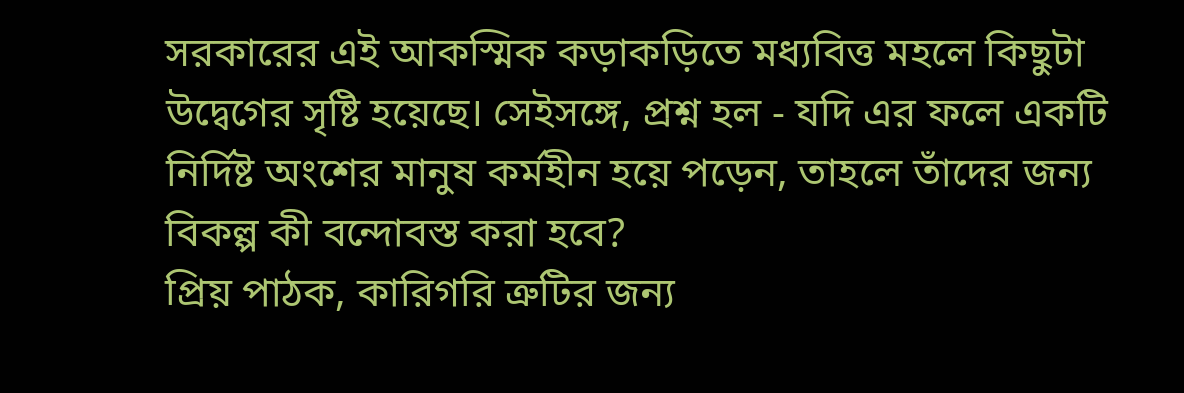সরকারের এই আকস্মিক কড়াকড়িতে মধ্যবিত্ত মহলে কিছুটা উদ্বেগের সৃষ্টি হয়েছে। সেইসঙ্গে, প্রশ্ন হল - যদি এর ফলে একটি নির্দিষ্ট অংশের মানুষ কর্মহীন হয়ে পড়েন, তাহলে তাঁদের জন্য বিকল্প কী বন্দোবস্ত করা হবে?
প্রিয় পাঠক, কারিগরি ত্রুটির জন্য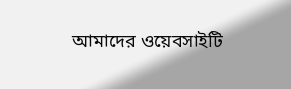আমাদের ওয়েবসাইটি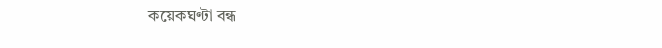কয়েকঘণ্টা বন্ধ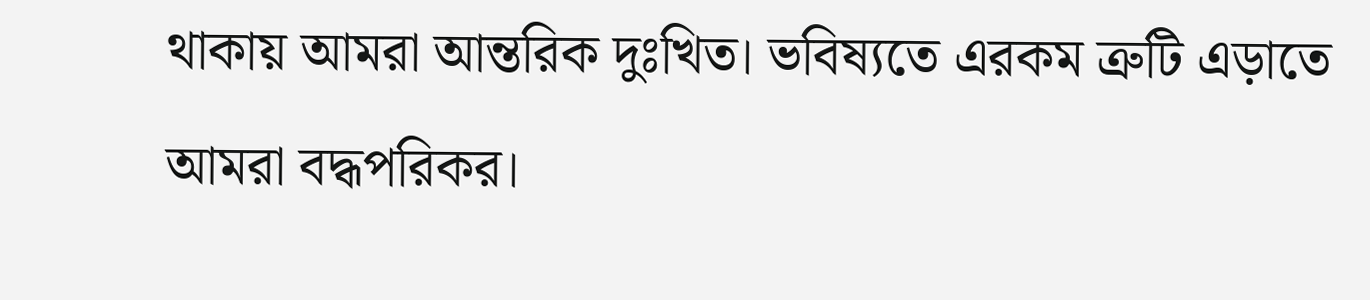থাকায় আমরা আন্তরিক দুঃখিত। ভবিষ্যতে এরকম ত্রুটি এড়াতে আমরা বদ্ধপরিকর।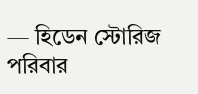— হিডেন স্টোরিজ পরিবার